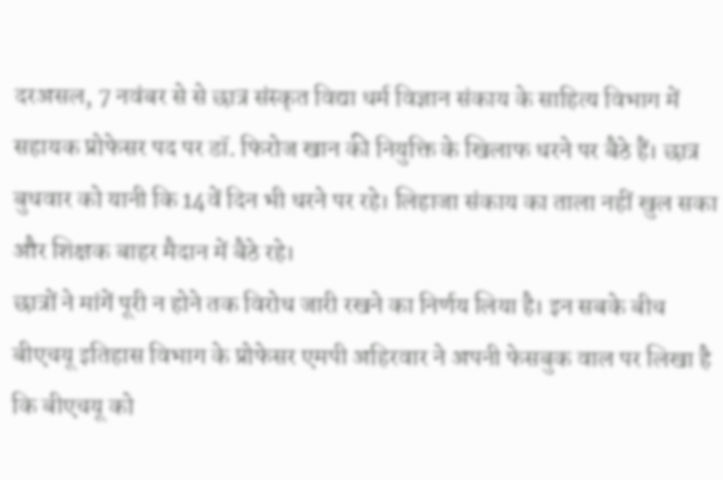दरअसल, 7 नवंबर से से छात्र संस्कृत विद्या धर्म विज्ञान संकाय के साहित्य विभाग में सहायक प्रोफेसर पद पर डॉ. फिरोज खान की नियुक्ति के खिलाफ धरने पर बैठे हैं। छात्र बुधवार को यानी कि 14वें दिन भी धरने पर रहे। लिहाजा संकाय का ताला नहीं खुल सका और शिक्षक बाहर मैदान में बैठे रहे।
छात्रों ने मांगें पूरी न होने तक विरोध जारी रखने का निर्णय लिया है। इन सबके बीच बीएचयू इतिहास विभाग के प्रोफेसर एमपी अहिरवार ने अपनी फेसबुक वाल पर लिखा है कि बीएचयू को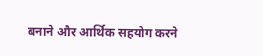बनाने और आर्थिक सहयोग करने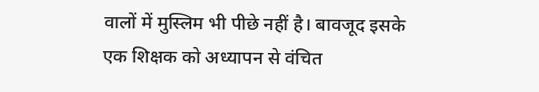वालों में मुस्लिम भी पीछे नहीं है। बावजूद इसके एक शिक्षक को अध्यापन से वंचित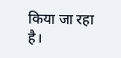किया जा रहा है।